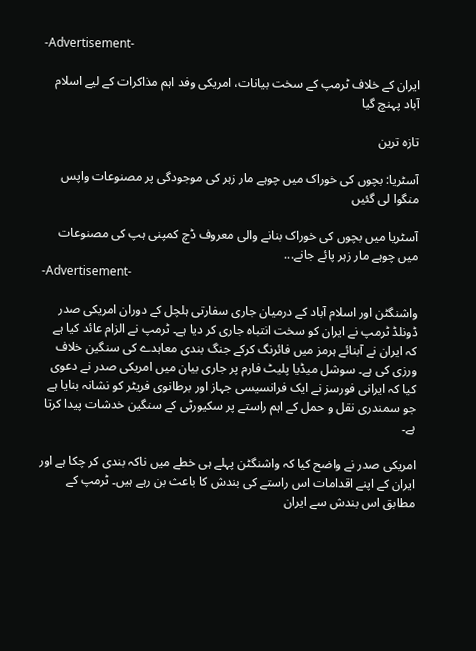-Advertisement-

ایران کے خلاف ٹرمپ کے سخت بیانات، امریکی وفد اہم مذاکرات کے لیے اسلام آباد پہنچ گیا

تازہ ترین

آسٹریا: بچوں کی خوراک میں چوہے مار زہر کی موجودگی پر مصنوعات واپس منگوا لی گئیں

آسٹریا میں بچوں کی خوراک بنانے والی معروف ڈچ کمپنی ہپ کی مصنوعات میں چوہے مار زہر پائے جانے...
-Advertisement-

واشنگٹن اور اسلام آباد کے درمیان جاری سفارتی ہلچل کے دوران امریکی صدر ڈونلڈ ٹرمپ نے ایران کو سخت انتباہ جاری کر دیا ہے۔ ٹرمپ نے الزام عائد کیا ہے کہ ایران نے آبنائے ہرمز میں فائرنگ کرکے جنگ بندی معاہدے کی سنگین خلاف ورزی کی ہے۔ سوشل میڈیا پلیٹ فارم پر جاری بیان میں امریکی صدر نے دعوی کیا کہ ایرانی فورسز نے ایک فرانسیسی جہاز اور برطانوی فریٹر کو نشانہ بنایا ہے جو سمندری نقل و حمل کے اہم راستے پر سکیورٹی کے سنگین خدشات پیدا کرتا ہے۔

امریکی صدر نے واضح کیا کہ واشنگٹن پہلے ہی خطے میں ناکہ بندی کر چکا ہے اور ایران کے اپنے اقدامات اس راستے کی بندش کا باعث بن رہے ہیں۔ ٹرمپ کے مطابق اس بندش سے ایران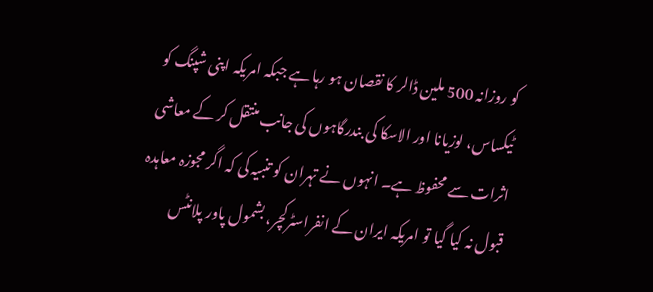کو روزانہ 500 ملین ڈالر کا نقصان ہو رہا ہے جبکہ امریکہ اپنی شپنگ کو ٹیکساس، لوزیانا اور الاسکا کی بندرگاہوں کی جانب منتقل کر کے معاشی اثرات سے محفوظ ہے۔ انہوں نے تہران کو تنبیہ کی کہ اگر مجوزہ معاہدہ قبول نہ کیا گیا تو امریکہ ایران کے انفراسٹرکچر، بشمول پاور پلانٹس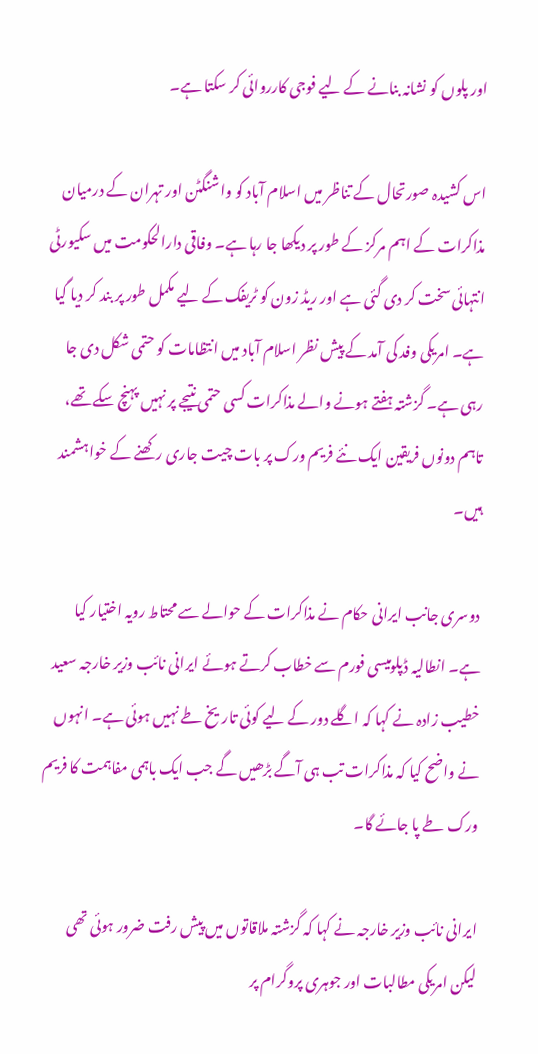اور پلوں کو نشانہ بنانے کے لیے فوجی کارروائی کر سکتا ہے۔

اس کشیدہ صورتحال کے تناظر میں اسلام آباد کو واشنگٹن اور تہران کے درمیان مذاکرات کے اہم مرکز کے طور پر دیکھا جا رہا ہے۔ وفاقی دارالحکومت میں سکیورٹی انتہائی سخت کر دی گئی ہے اور ریڈ زون کو ٹریفک کے لیے مکمل طور پر بند کر دیا گیا ہے۔ امریکی وفد کی آمد کے پیش نظر اسلام آباد میں انتظامات کو حتمی شکل دی جا رہی ہے۔ گزشتہ ہفتے ہونے والے مذاکرات کسی حتمی نتیجے پر نہیں پہنچ سکے تھے، تاہم دونوں فریقین ایک نئے فریم ورک پر بات چیت جاری رکھنے کے خواہشمند ہیں۔

دوسری جانب ایرانی حکام نے مذاکرات کے حوالے سے محتاط رویہ اختیار کیا ہے۔ انطالیہ ڈپلومیسی فورم سے خطاب کرتے ہوئے ایرانی نائب وزیر خارجہ سعید خطیب زادہ نے کہا کہ اگلے دور کے لیے کوئی تاریخ طے نہیں ہوئی ہے۔ انہوں نے واضح کیا کہ مذاکرات تب ہی آگے بڑھیں گے جب ایک باہمی مفاہمت کا فریم ورک طے پا جائے گا۔

ایرانی نائب وزیر خارجہ نے کہا کہ گزشتہ ملاقاتوں میں پیش رفت ضرور ہوئی تھی لیکن امریکی مطالبات اور جوہری پروگرام پر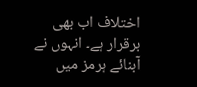اختلاف اب بھی برقرار ہے۔ انہوں نے آبنائے ہرمز میں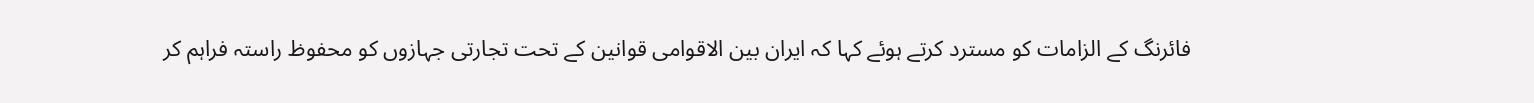فائرنگ کے الزامات کو مسترد کرتے ہوئے کہا کہ ایران بین الاقوامی قوانین کے تحت تجارتی جہازوں کو محفوظ راستہ فراہم کر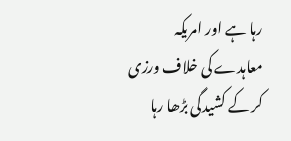رہا ہے اور امریکہ معاہدے کی خلاف ورزی کر کے کشیدگی بڑھا رہا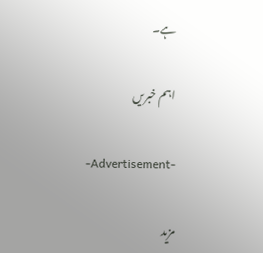ہے۔

اہم خبریں

-Advertisement-

مزید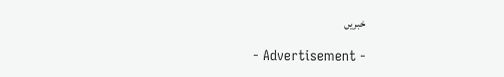خبریں

- Advertisement -